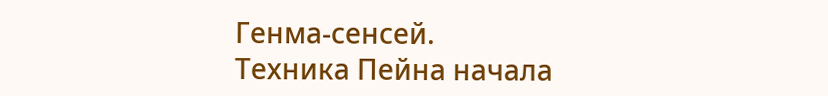Генма-сенсей.
Техника Пейна начала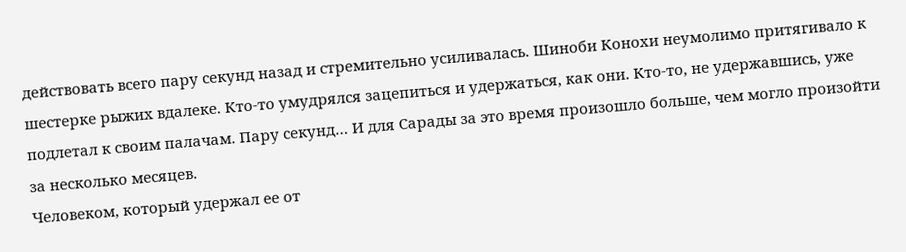действовать всего пару секунд назад и стремительно усиливалась. Шиноби Конохи неумолимо притягивало к шестерке рыжих вдалеке. Кто-то умудрялся зацепиться и удержаться, как они. Кто-то, не удержавшись, уже подлетал к своим палачам. Пару секунд… И для Сарады за это время произошло больше, чем могло произойти за несколько месяцев.
Человеком, который удержал ее от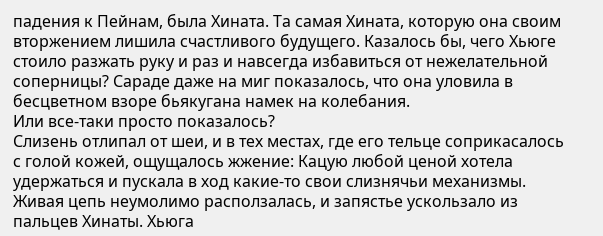падения к Пейнам, была Хината. Та самая Хината, которую она своим вторжением лишила счастливого будущего. Казалось бы, чего Хьюге стоило разжать руку и раз и навсегда избавиться от нежелательной соперницы? Сараде даже на миг показалось, что она уловила в бесцветном взоре бьякугана намек на колебания.
Или все-таки просто показалось?
Слизень отлипал от шеи, и в тех местах, где его тельце соприкасалось с голой кожей, ощущалось жжение: Кацую любой ценой хотела удержаться и пускала в ход какие-то свои слизнячьи механизмы.
Живая цепь неумолимо расползалась, и запястье ускользало из пальцев Хинаты. Хьюга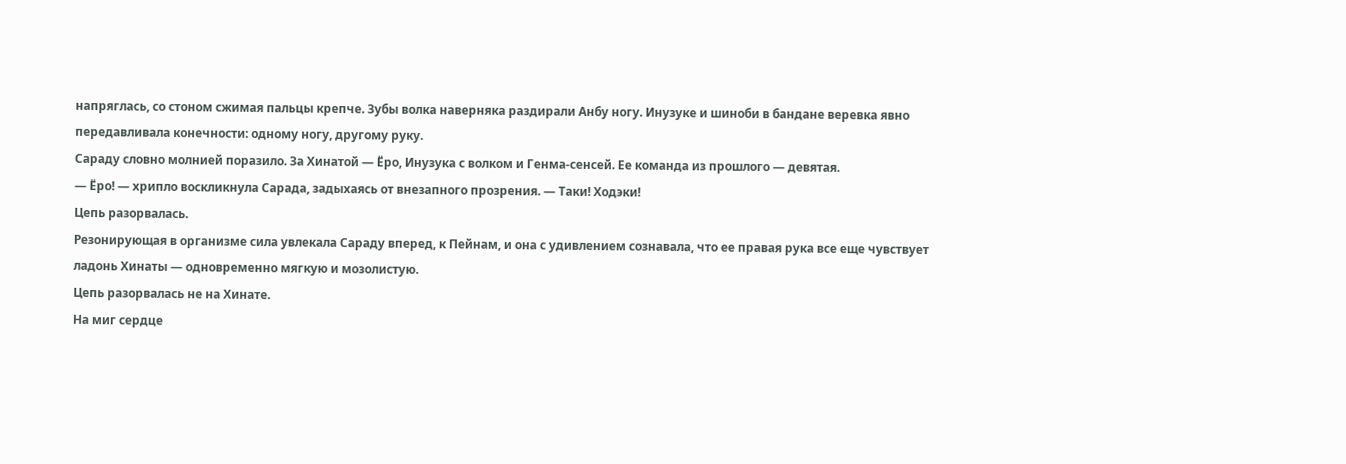напряглась, со стоном сжимая пальцы крепче. Зубы волка наверняка раздирали Анбу ногу. Инузуке и шиноби в бандане веревка явно передавливала конечности: одному ногу, другому руку.
Сараду словно молнией поразило. За Хинатой — Ёро, Инузука с волком и Генма-сенсей. Ее команда из прошлого — девятая.
— Ёро! — хрипло воскликнула Сарада, задыхаясь от внезапного прозрения. — Таки! Ходэки!
Цепь разорвалась.
Резонирующая в организме сила увлекала Сараду вперед, к Пейнам, и она с удивлением сознавала, что ее правая рука все еще чувствует ладонь Хинаты — одновременно мягкую и мозолистую.
Цепь разорвалась не на Хинате.
На миг сердце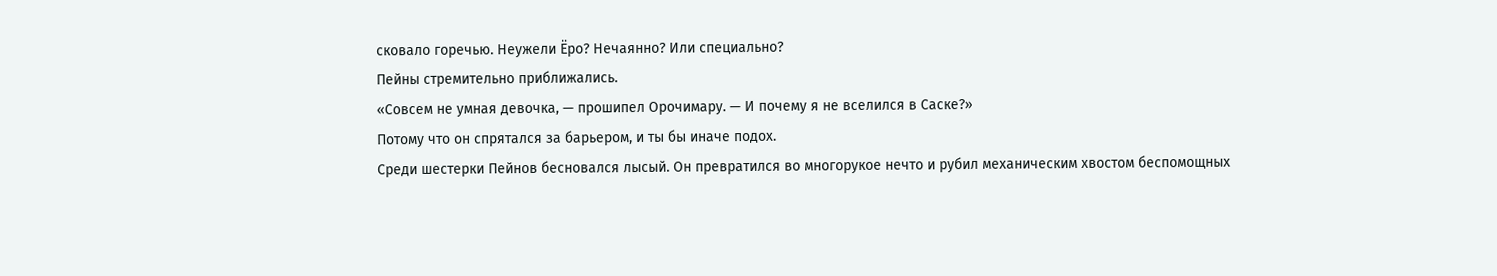сковало горечью. Неужели Ёро? Нечаянно? Или специально?
Пейны стремительно приближались.
«Совсем не умная девочка, — прошипел Орочимару. — И почему я не вселился в Саске?»
Потому что он спрятался за барьером, и ты бы иначе подох.
Среди шестерки Пейнов бесновался лысый. Он превратился во многорукое нечто и рубил механическим хвостом беспомощных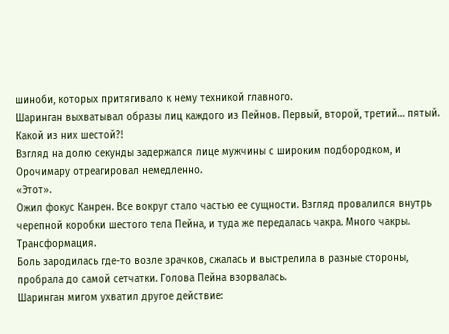шиноби, которых притягивало к нему техникой главного.
Шаринган выхватывал образы лиц каждого из Пейнов. Первый, второй, третий… пятый.
Какой из них шестой?!
Взгляд на долю секунды задержался лице мужчины с широким подбородком, и Орочимару отреагировал немедленно.
«Этот».
Ожил фокус Канрен. Все вокруг стало частью ее сущности. Взгляд провалился внутрь черепной коробки шестого тела Пейна, и туда же передалась чакра. Много чакры.
Трансформация.
Боль зародилась где-то возле зрачков, сжалась и выстрелила в разные стороны, пробрала до самой сетчатки. Голова Пейна взорвалась.
Шаринган мигом ухватил другое действие: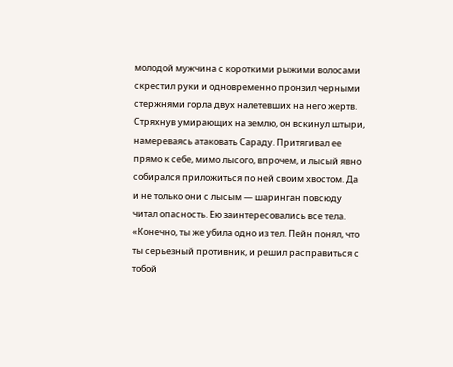молодой мужчина с короткими рыжими волосами скрестил руки и одновременно пронзил черными стержнями горла двух налетевших на него жертв. Стряхнув умирающих на землю, он вскинул штыри, намереваясь атаковать Сараду. Притягивал ее прямо к себе, мимо лысого, впрочем, и лысый явно собирался приложиться по ней своим хвостом. Да и не только они с лысым — шаринган повсюду читал опасность. Ею заинтересовались все тела.
«Конечно, ты же убила одно из тел. Пейн понял, что ты серьезный противник, и решил расправиться с тобой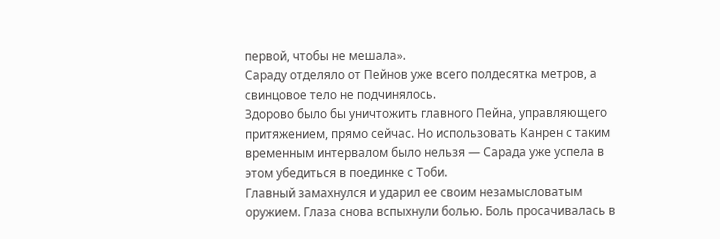первой, чтобы не мешала».
Сараду отделяло от Пейнов уже всего полдесятка метров, а свинцовое тело не подчинялось.
Здорово было бы уничтожить главного Пейна, управляющего притяжением, прямо сейчас. Но использовать Канрен с таким временным интервалом было нельзя — Сарада уже успела в этом убедиться в поединке с Тоби.
Главный замахнулся и ударил ее своим незамысловатым оружием. Глаза снова вспыхнули болью. Боль просачивалась в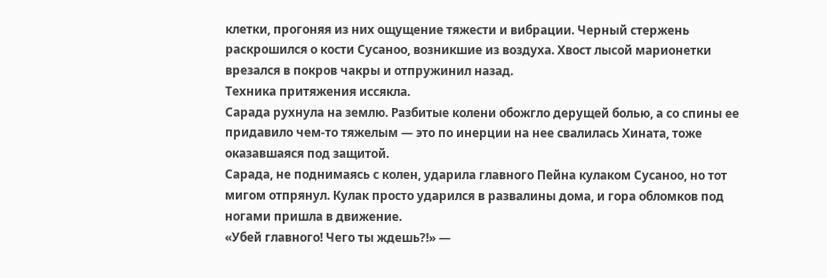клетки, прогоняя из них ощущение тяжести и вибрации. Черный стержень раскрошился о кости Сусаноо, возникшие из воздуха. Хвост лысой марионетки врезался в покров чакры и отпружинил назад.
Техника притяжения иссякла.
Сарада рухнула на землю. Разбитые колени обожгло дерущей болью, а со спины ее придавило чем-то тяжелым — это по инерции на нее свалилась Хината, тоже оказавшаяся под защитой.
Сарада, не поднимаясь с колен, ударила главного Пейна кулаком Сусаноо, но тот мигом отпрянул. Кулак просто ударился в развалины дома, и гора обломков под ногами пришла в движение.
«Убей главного! Чего ты ждешь?!» —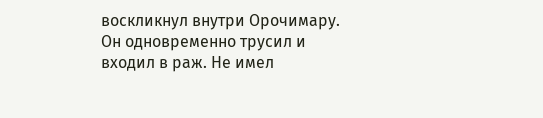воскликнул внутри Орочимару.
Он одновременно трусил и входил в раж. Не имел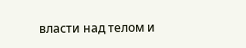власти над телом и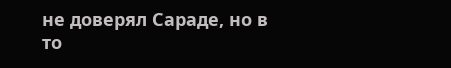не доверял Сараде, но в то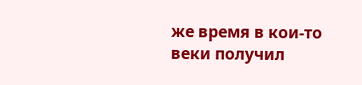же время в кои-то веки получил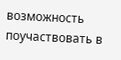возможность поучаствовать в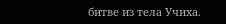битве из тела Учиха.